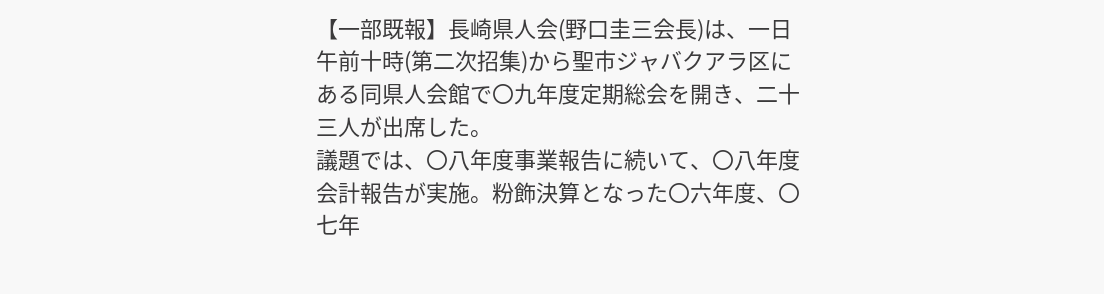【一部既報】長崎県人会(野口圭三会長)は、一日午前十時(第二次招集)から聖市ジャバクアラ区にある同県人会館で〇九年度定期総会を開き、二十三人が出席した。
議題では、〇八年度事業報告に続いて、〇八年度会計報告が実施。粉飾決算となった〇六年度、〇七年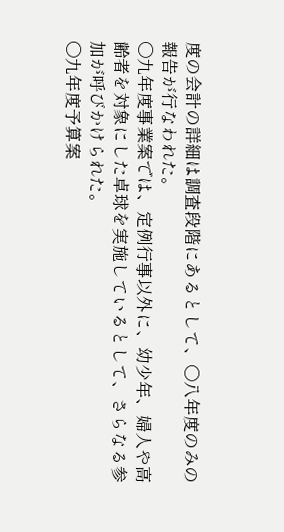度の会計の詳細は調査段階にあるとして、〇八年度のみの報告が行なわれた。
〇九年度事業案では、定例行事以外に、幼少年、婦人や高齢者を対象にした卓球を実施しているとして、さらなる参加が呼びかけられた。
〇九年度予算案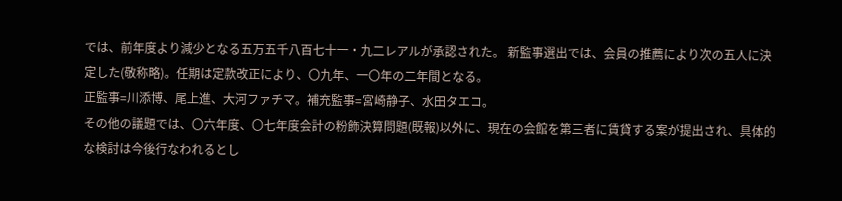では、前年度より減少となる五万五千八百七十一・九二レアルが承認された。 新監事選出では、会員の推薦により次の五人に決定した(敬称略)。任期は定款改正により、〇九年、一〇年の二年間となる。
正監事=川添博、尾上進、大河ファチマ。補充監事=宮崎静子、水田タエコ。
その他の議題では、〇六年度、〇七年度会計の粉飾決算問題(既報)以外に、現在の会館を第三者に賃貸する案が提出され、具体的な検討は今後行なわれるとし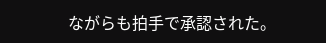ながらも拍手で承認された。